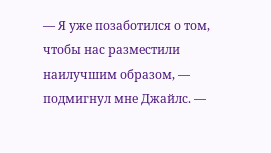— Я уже позаботился о том, чтобы нас разместили наилучшим образом, — подмигнул мне Джайлс. —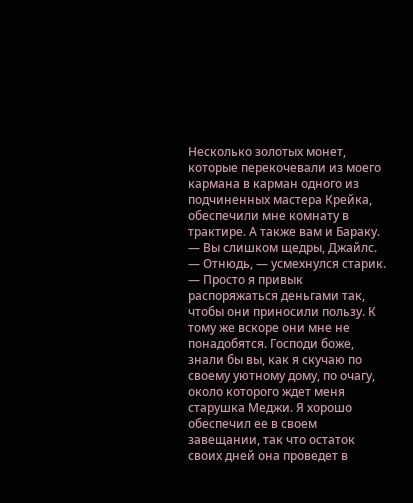Несколько золотых монет, которые перекочевали из моего кармана в карман одного из подчиненных мастера Крейка, обеспечили мне комнату в трактире. А также вам и Бараку.
— Вы слишком щедры, Джайлс.
— Отнюдь, — усмехнулся старик. — Просто я привык распоряжаться деньгами так, чтобы они приносили пользу. К тому же вскоре они мне не понадобятся. Господи боже, знали бы вы, как я скучаю по своему уютному дому, по очагу, около которого ждет меня старушка Меджи. Я хорошо обеспечил ее в своем завещании, так что остаток своих дней она проведет в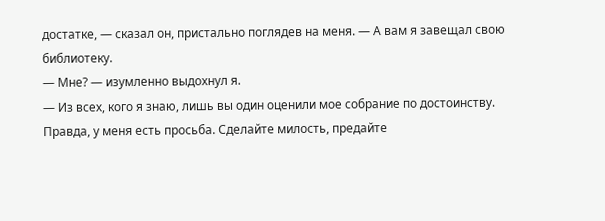достатке, — сказал он, пристально поглядев на меня. — А вам я завещал свою библиотеку.
— Мне? — изумленно выдохнул я.
— Из всех, кого я знаю, лишь вы один оценили мое собрание по достоинству. Правда, у меня есть просьба. Сделайте милость, предайте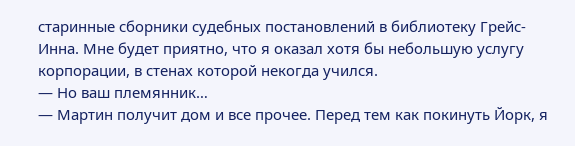старинные сборники судебных постановлений в библиотеку Грейс-Инна. Мне будет приятно, что я оказал хотя бы небольшую услугу корпорации, в стенах которой некогда учился.
— Но ваш племянник…
— Мартин получит дом и все прочее. Перед тем как покинуть Йорк, я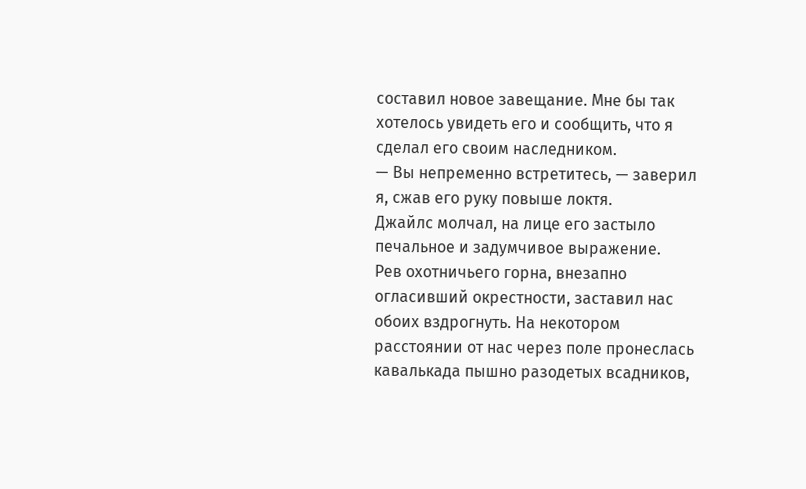составил новое завещание. Мне бы так хотелось увидеть его и сообщить, что я сделал его своим наследником.
— Вы непременно встретитесь, — заверил я, сжав его руку повыше локтя.
Джайлс молчал, на лице его застыло печальное и задумчивое выражение.
Рев охотничьего горна, внезапно огласивший окрестности, заставил нас обоих вздрогнуть. На некотором расстоянии от нас через поле пронеслась кавалькада пышно разодетых всадников,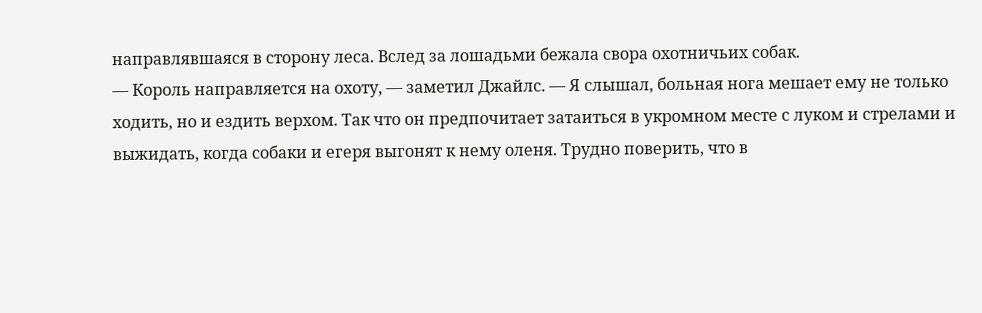направлявшаяся в сторону леса. Вслед за лошадьми бежала свора охотничьих собак.
— Король направляется на охоту, — заметил Джайлс. — Я слышал, больная нога мешает ему не только ходить, но и ездить верхом. Так что он предпочитает затаиться в укромном месте с луком и стрелами и выжидать, когда собаки и егеря выгонят к нему оленя. Трудно поверить, что в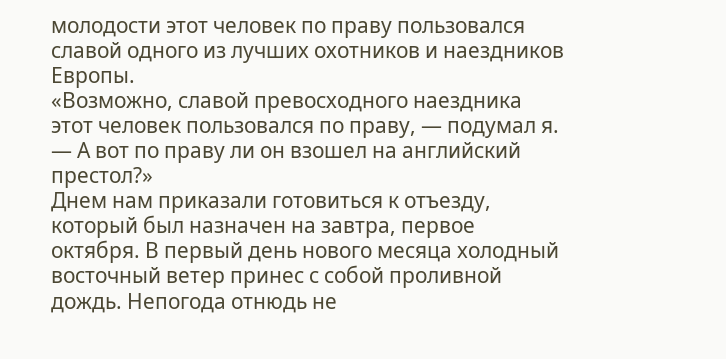молодости этот человек по праву пользовался славой одного из лучших охотников и наездников Европы.
«Возможно, славой превосходного наездника этот человек пользовался по праву, — подумал я. — А вот по праву ли он взошел на английский престол?»
Днем нам приказали готовиться к отъезду, который был назначен на завтра, первое октября. В первый день нового месяца холодный восточный ветер принес с собой проливной дождь. Непогода отнюдь не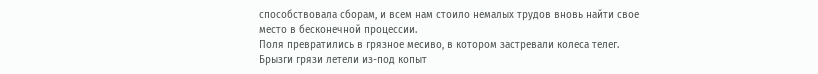способствовала сборам, и всем нам стоило немалых трудов вновь найти свое место в бесконечной процессии.
Поля превратились в грязное месиво, в котором застревали колеса телег. Брызги грязи летели из-под копыт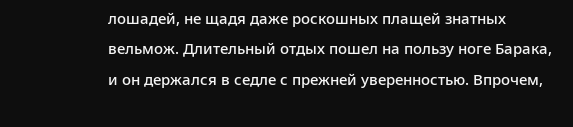лошадей, не щадя даже роскошных плащей знатных вельмож. Длительный отдых пошел на пользу ноге Барака, и он держался в седле с прежней уверенностью. Впрочем,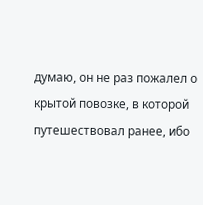думаю, он не раз пожалел о крытой повозке, в которой путешествовал ранее, ибо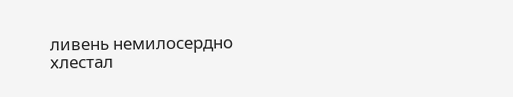ливень немилосердно хлестал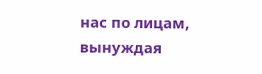нас по лицам, вынуждая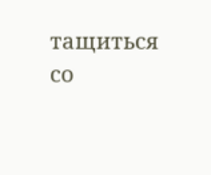тащиться со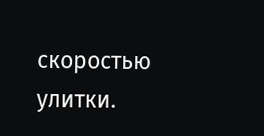скоростью улитки.